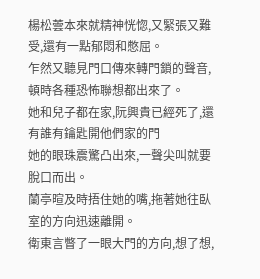楊松蕓本來就精神恍惚,又緊張又難受,還有一點郁悶和憋屈。
乍然又聽見門口傳來轉門鎖的聲音,頓時各種恐怖聯想都出來了。
她和兒子都在家,阮興貴已經死了,還有誰有鑰匙開他們家的門
她的眼珠震驚凸出來,一聲尖叫就要脫口而出。
蘭亭暄及時捂住她的嘴,拖著她往臥室的方向迅速離開。
衛東言瞥了一眼大門的方向,想了想,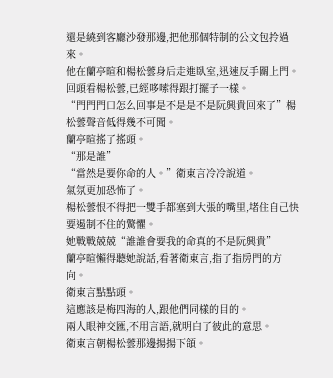還是繞到客廳沙發那邊,把他那個特制的公文包拎過來。
他在蘭亭暄和楊松蕓身后走進臥室,迅速反手關上門。
回頭看楊松蕓,已經哆嗦得跟打擺子一樣。
“門門門口怎么回事是不是是不是阮興貴回來了”楊松蕓聲音低得幾不可聞。
蘭亭暄搖了搖頭。
“那是誰”
“當然是要你命的人。”衛東言冷冷說道。
氣氛更加恐怖了。
楊松蕓恨不得把一雙手都塞到大張的嘴里,堵住自己快要遏制不住的驚懼。
她戰戰兢兢“誰誰會要我的命真的不是阮興貴”
蘭亭暄懶得聽她說話,看著衛東言,指了指房門的方向。
衛東言點點頭。
這應該是梅四海的人,跟他們同樣的目的。
兩人眼神交匯,不用言語,就明白了彼此的意思。
衛東言朝楊松蕓那邊揚揚下頜。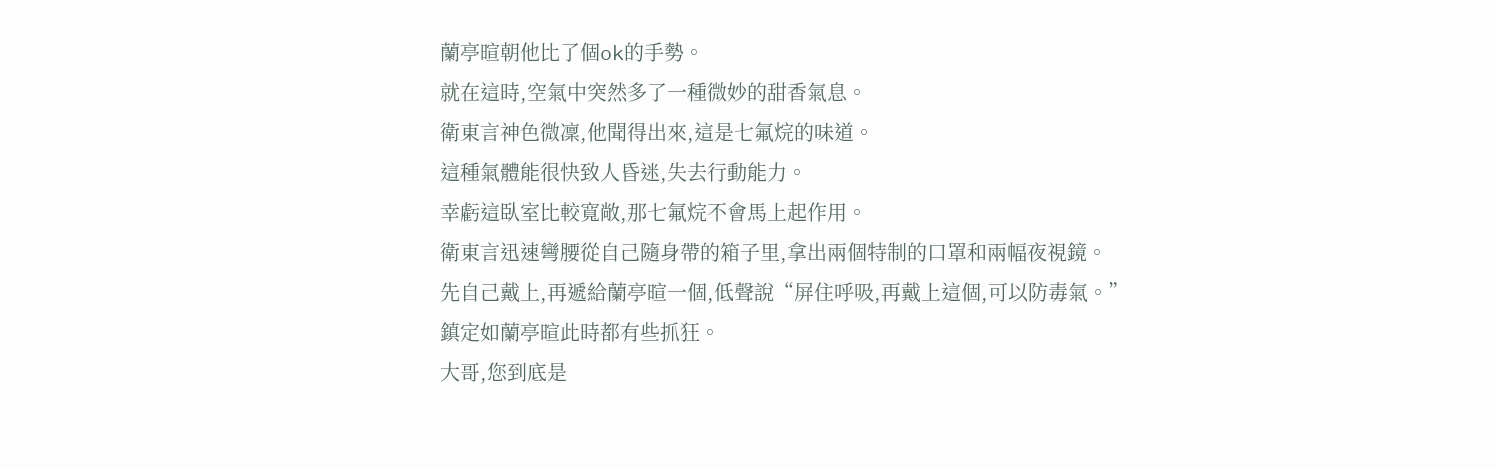蘭亭暄朝他比了個ok的手勢。
就在這時,空氣中突然多了一種微妙的甜香氣息。
衛東言神色微凜,他聞得出來,這是七氟烷的味道。
這種氣體能很快致人昏迷,失去行動能力。
幸虧這臥室比較寬敞,那七氟烷不會馬上起作用。
衛東言迅速彎腰從自己隨身帶的箱子里,拿出兩個特制的口罩和兩幅夜視鏡。
先自己戴上,再遞給蘭亭暄一個,低聲說“屏住呼吸,再戴上這個,可以防毒氣。”
鎮定如蘭亭暄此時都有些抓狂。
大哥,您到底是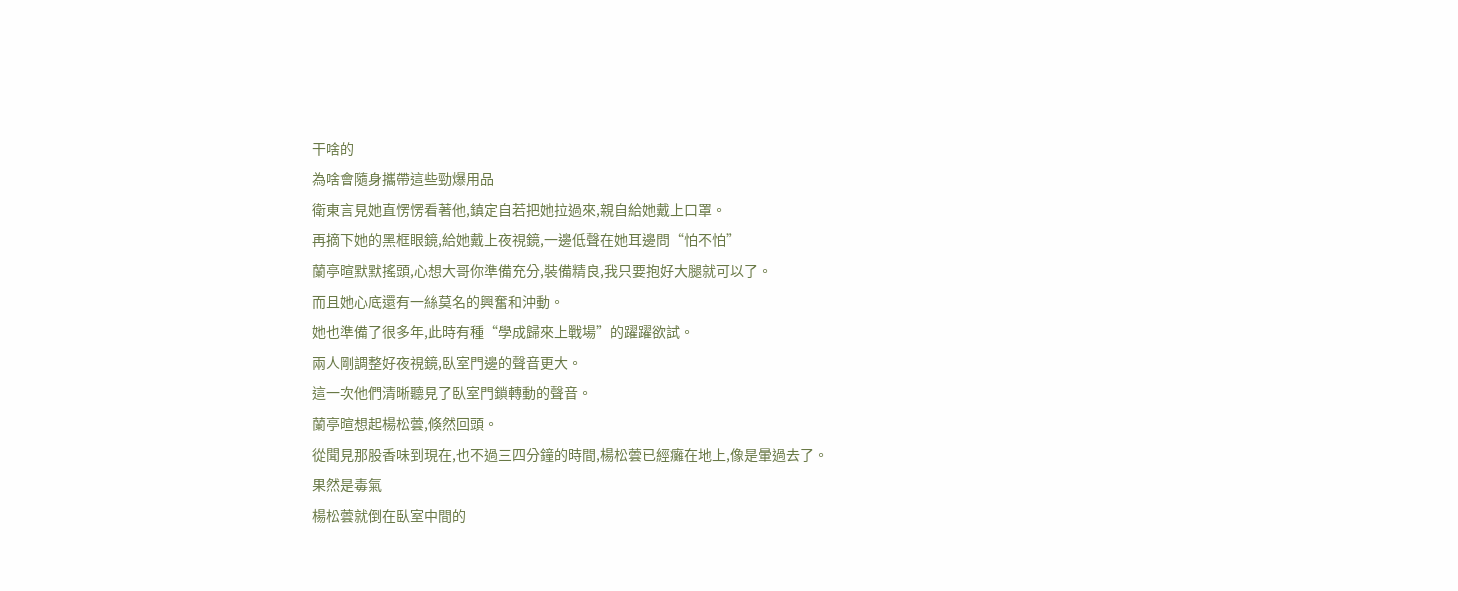干啥的
為啥會隨身攜帶這些勁爆用品
衛東言見她直愣愣看著他,鎮定自若把她拉過來,親自給她戴上口罩。
再摘下她的黑框眼鏡,給她戴上夜視鏡,一邊低聲在她耳邊問“怕不怕”
蘭亭暄默默搖頭,心想大哥你準備充分,裝備精良,我只要抱好大腿就可以了。
而且她心底還有一絲莫名的興奮和沖動。
她也準備了很多年,此時有種“學成歸來上戰場”的躍躍欲試。
兩人剛調整好夜視鏡,臥室門邊的聲音更大。
這一次他們清晰聽見了臥室門鎖轉動的聲音。
蘭亭暄想起楊松蕓,倏然回頭。
從聞見那股香味到現在,也不過三四分鐘的時間,楊松蕓已經癱在地上,像是暈過去了。
果然是毒氣
楊松蕓就倒在臥室中間的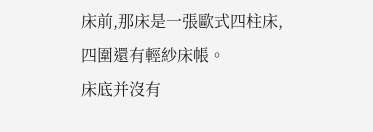床前,那床是一張歐式四柱床,四圍還有輕紗床帳。
床底并沒有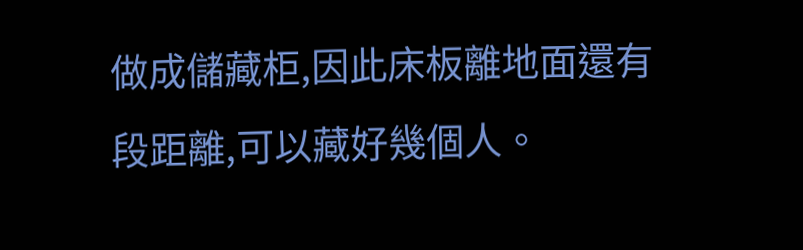做成儲藏柜,因此床板離地面還有段距離,可以藏好幾個人。